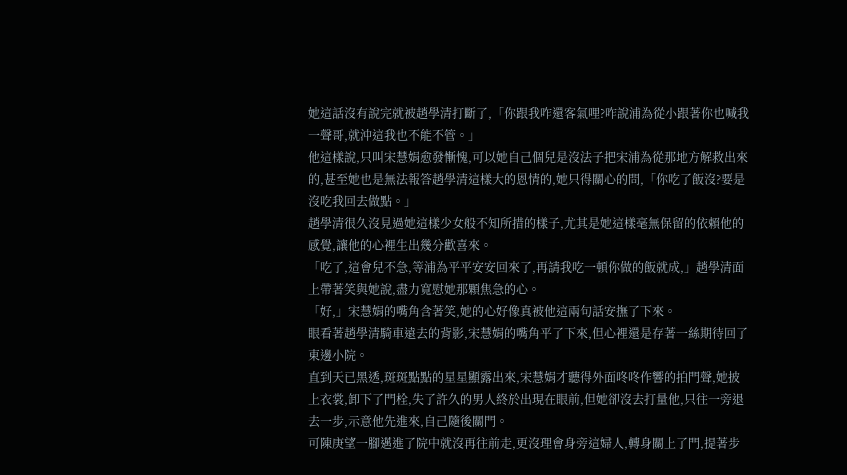她這話沒有說完就被趙學清打斷了,「你跟我咋還客氣哩?咋說浦為從小跟著你也喊我一聲哥,就沖這我也不能不管。」
他這樣說,只叫宋慧娟愈發慚愧,可以她自己個兒是沒法子把宋浦為從那地方解救出來的,甚至她也是無法報答趙學清這樣大的恩情的,她只得關心的問,「你吃了飯沒?要是沒吃我回去做點。」
趙學清很久沒見過她這樣少女般不知所措的樣子,尤其是她這樣毫無保留的依賴他的感覺,讓他的心裡生出幾分歡喜來。
「吃了,這會兒不急,等浦為平平安安回來了,再請我吃一頓你做的飯就成,」趙學清面上帶著笑與她說,盡力寬慰她那顆焦急的心。
「好,」宋慧娟的嘴角含著笑,她的心好像真被他這兩句話安撫了下來。
眼看著趙學清騎車遠去的背影,宋慧娟的嘴角平了下來,但心裡還是存著一絲期待回了東邊小院。
直到天已黑透,斑斑點點的星星顯露出來,宋慧娟才聽得外面咚咚作響的拍門聲,她披上衣裳,卸下了門栓,失了許久的男人終於出現在眼前,但她卻沒去打量他,只往一旁退去一步,示意他先進來,自己隨後關門。
可陳庚望一腳邁進了院中就沒再往前走,更沒理會身旁這婦人,轉身關上了門,提著步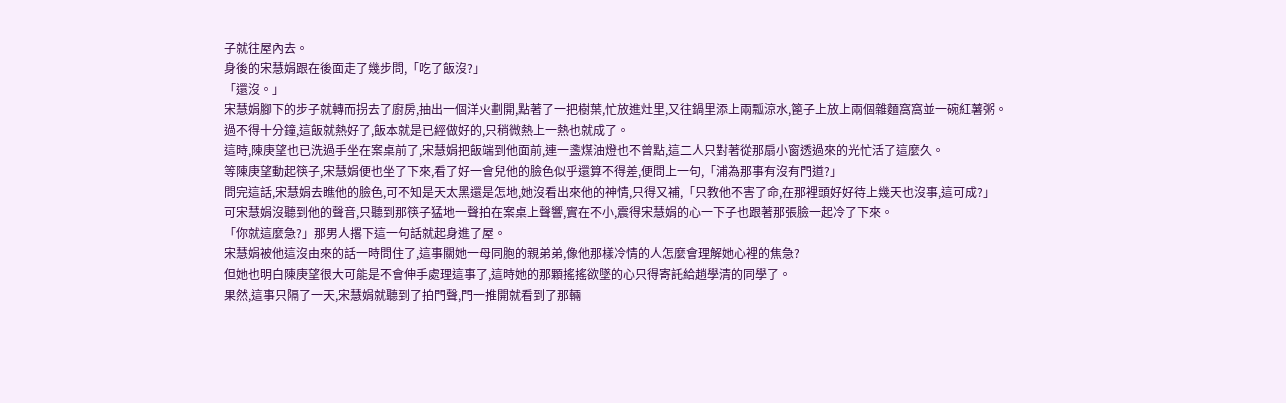子就往屋內去。
身後的宋慧娟跟在後面走了幾步問,「吃了飯沒?」
「還沒。」
宋慧娟腳下的步子就轉而拐去了廚房,抽出一個洋火劃開,點著了一把樹葉,忙放進灶里,又往鍋里添上兩瓢涼水,篦子上放上兩個雜麵窩窩並一碗紅薯粥。
過不得十分鐘,這飯就熱好了,飯本就是已經做好的,只稍微熱上一熱也就成了。
這時,陳庚望也已洗過手坐在案桌前了,宋慧娟把飯端到他面前,連一盞煤油燈也不曾點,這二人只對著從那扇小窗透過來的光忙活了這麼久。
等陳庚望動起筷子,宋慧娟便也坐了下來,看了好一會兒他的臉色似乎還算不得差,便問上一句,「浦為那事有沒有門道?」
問完這話,宋慧娟去瞧他的臉色,可不知是天太黑還是怎地,她沒看出來他的神情,只得又補,「只教他不害了命,在那裡頭好好待上幾天也沒事,這可成?」
可宋慧娟沒聽到他的聲音,只聽到那筷子猛地一聲拍在案桌上聲響,實在不小,震得宋慧娟的心一下子也跟著那張臉一起冷了下來。
「你就這麼急?」那男人撂下這一句話就起身進了屋。
宋慧娟被他這沒由來的話一時問住了,這事關她一母同胞的親弟弟,像他那樣冷情的人怎麼會理解她心裡的焦急?
但她也明白陳庚望很大可能是不會伸手處理這事了,這時她的那顆搖搖欲墜的心只得寄託給趙學清的同學了。
果然,這事只隔了一天,宋慧娟就聽到了拍門聲,門一推開就看到了那輛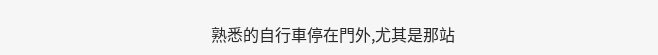熟悉的自行車停在門外,尤其是那站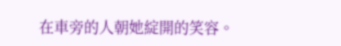在車旁的人朝她綻開的笑容。